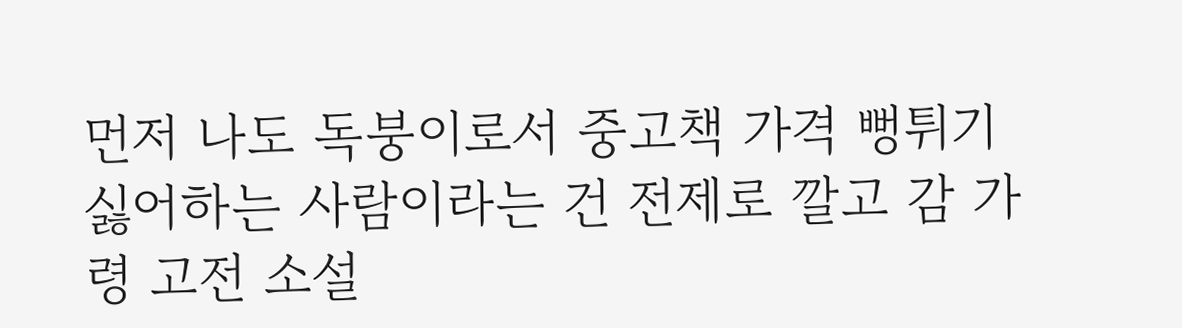먼저 나도 독붕이로서 중고책 가격 뻥튀기 싫어하는 사람이라는 건 전제로 깔고 감 가령 고전 소설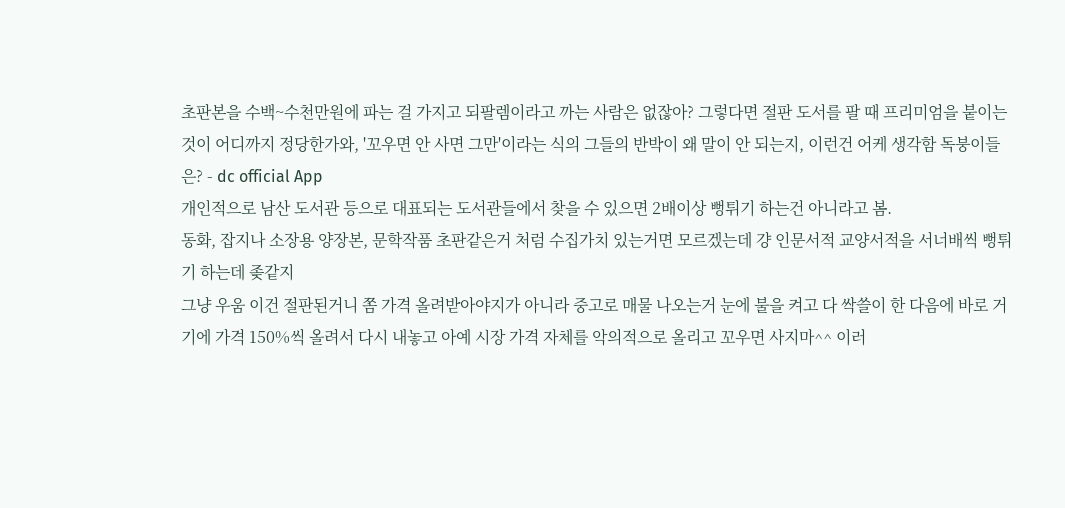초판본을 수백~수천만원에 파는 걸 가지고 되팔렘이라고 까는 사람은 없잖아? 그렇다면 절판 도서를 팔 때 프리미엄을 붙이는 것이 어디까지 정당한가와, '꼬우면 안 사면 그만'이라는 식의 그들의 반박이 왜 말이 안 되는지, 이런건 어케 생각함 독붕이들은? - dc official App
개인적으로 남산 도서관 등으로 대표되는 도서관들에서 찾을 수 있으면 2배이상 뻥튀기 하는건 아니라고 봄.
동화, 잡지나 소장용 양장본, 문학작품 초판같은거 처럼 수집가치 있는거면 모르겠는데 걍 인문서적 교양서적을 서너배씩 뻥튀기 하는데 좆같지
그냥 우움 이건 절판된거니 쫌 가격 올려받아야지가 아니라 중고로 매물 나오는거 눈에 불을 켜고 다 싹쓸이 한 다음에 바로 거기에 가격 150%씩 올려서 다시 내놓고 아예 시장 가격 자체를 악의적으로 올리고 꼬우면 사지마^^ 이러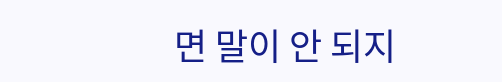면 말이 안 되지